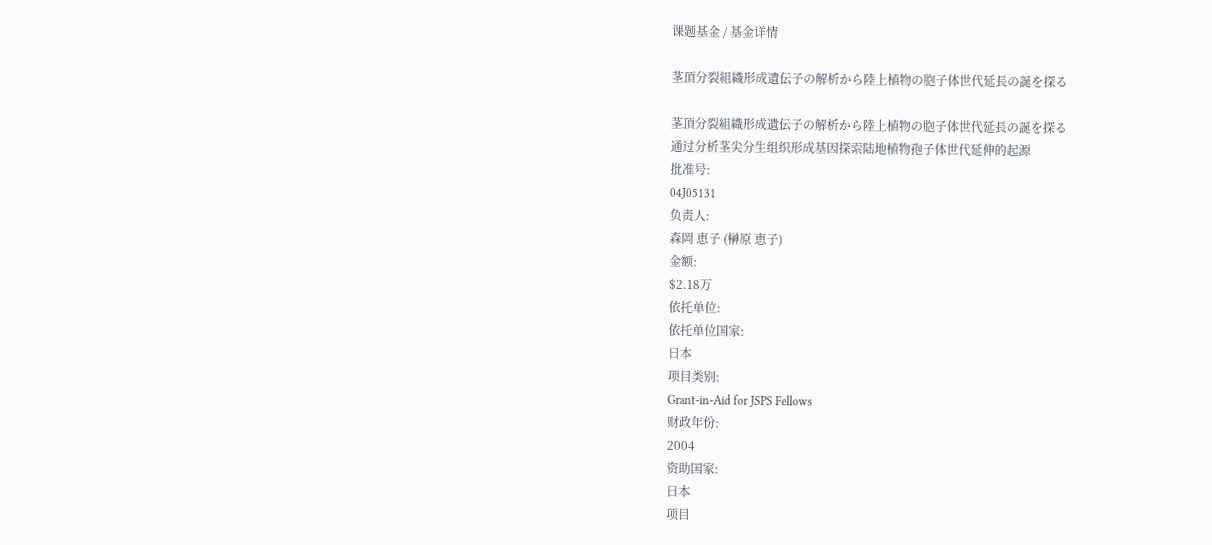课题基金 / 基金详情

茎頂分裂組織形成遺伝子の解析から陸上植物の胞子体世代延長の誕を探る

茎頂分裂組織形成遺伝子の解析から陸上植物の胞子体世代延長の誕を探る
通过分析茎尖分生组织形成基因探索陆地植物孢子体世代延伸的起源
批准号:
04J05131
负责人:
森岡 恵子 (榊原 恵子)
金额:
$2.18万
依托单位:
依托单位国家:
日本
项目类别:
Grant-in-Aid for JSPS Fellows
财政年份:
2004
资助国家:
日本
项目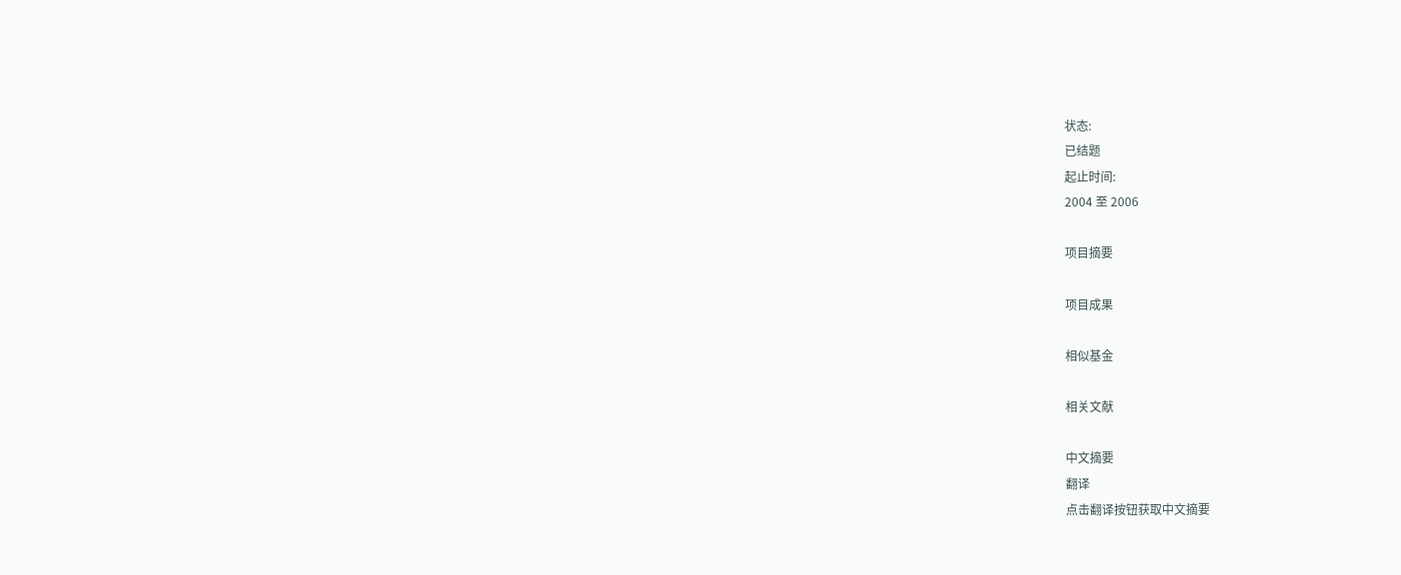状态:
已结题
起止时间:
2004 至 2006

项目摘要

项目成果

相似基金

相关文献

中文摘要
翻译
点击翻译按钮获取中文摘要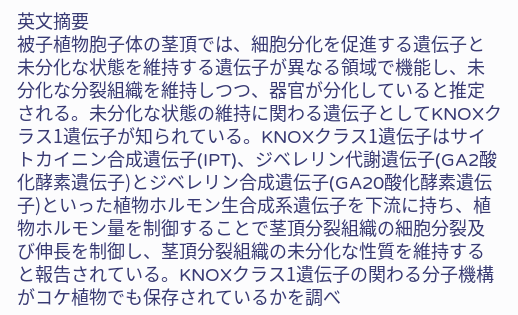英文摘要
被子植物胞子体の茎頂では、細胞分化を促進する遺伝子と未分化な状態を維持する遺伝子が異なる領域で機能し、未分化な分裂組織を維持しつつ、器官が分化していると推定される。未分化な状態の維持に関わる遺伝子としてKNOXクラス1遺伝子が知られている。KNOXクラス1遺伝子はサイトカイニン合成遺伝子(IPT)、ジベレリン代謝遺伝子(GA2酸化酵素遺伝子)とジベレリン合成遺伝子(GA20酸化酵素遺伝子)といった植物ホルモン生合成系遺伝子を下流に持ち、植物ホルモン量を制御することで茎頂分裂組織の細胞分裂及び伸長を制御し、茎頂分裂組織の未分化な性質を維持すると報告されている。KNOXクラス1遺伝子の関わる分子機構がコケ植物でも保存されているかを調べ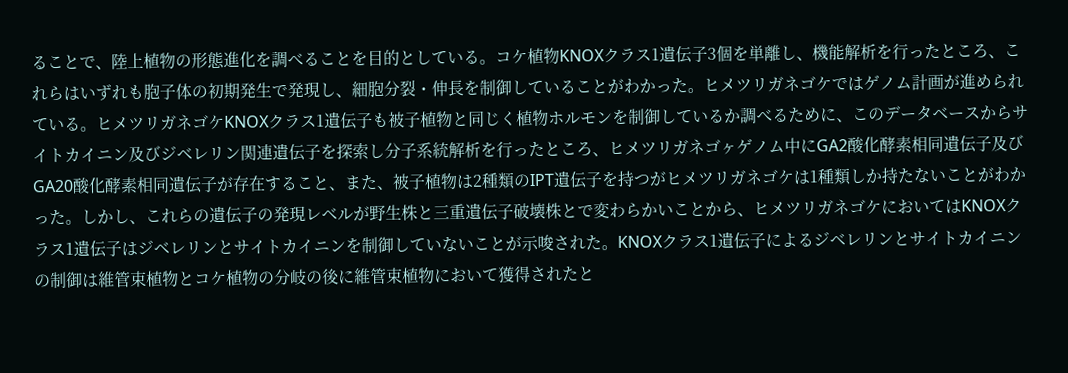ることで、陸上植物の形態進化を調べることを目的としている。コケ植物KNOXクラス1遺伝子3個を単離し、機能解析を行ったところ、これらはいずれも胞子体の初期発生で発現し、細胞分裂・伸長を制御していることがわかった。ヒメツリガネゴケではゲノム計画が進められている。ヒメツリガネゴケKNOXクラス1遺伝子も被子植物と同じく植物ホルモンを制御しているか調べるために、このデータベースからサイトカイニン及びジベレリン関連遺伝子を探索し分子系統解析を行ったところ、ヒメツリガネゴヶゲノム中にGA2酸化酵素相同遺伝子及びGA20酸化酵素相同遺伝子が存在すること、また、被子植物は2種類のIPT遺伝子を持つがヒメツリガネゴケは1種類しか持たないことがわかった。しかし、これらの遺伝子の発現レベルが野生株と三重遺伝子破壊株とで変わらかいことから、ヒメツリガネゴケにおいてはKNOXクラス1遺伝子はジベレリンとサイトカイニンを制御していないことが示唆された。KNOXクラス1遺伝子によるジベレリンとサイトカイニンの制御は維管束植物とコケ植物の分岐の後に維管束植物において獲得されたと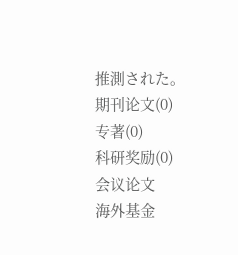推測された。
期刊论文(0)
专著(0)
科研奖励(0)
会议论文
海外基金